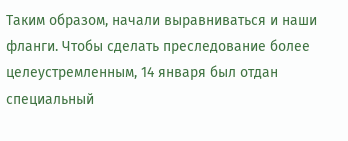Таким образом, начали выравниваться и наши фланги. Чтобы сделать преследование более целеустремленным, 14 января был отдан специальный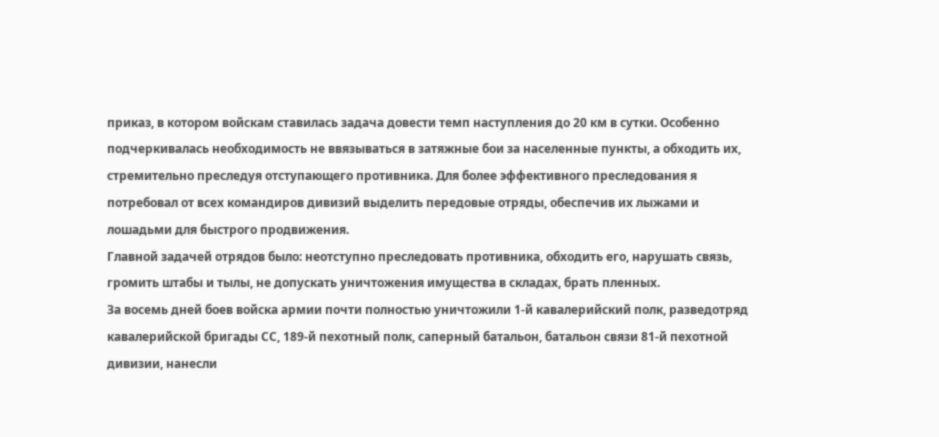приказ, в котором войскам ставилась задача довести темп наступления до 20 км в сутки. Особенно подчеркивалась необходимость не ввязываться в затяжные бои за населенные пункты, а обходить их, стремительно преследуя отступающего противника. Для более эффективного преследования я потребовал от всех командиров дивизий выделить передовые отряды, обеспечив их лыжами и лошадьми для быстрого продвижения.
Главной задачей отрядов было: неотступно преследовать противника, обходить его, нарушать связь, громить штабы и тылы, не допускать уничтожения имущества в складах, брать пленных.
За восемь дней боев войска армии почти полностью уничтожили 1-й кавалерийский полк, разведотряд кавалерийской бригады СС, 189-й пехотный полк, саперный батальон, батальон связи 81-й пехотной дивизии, нанесли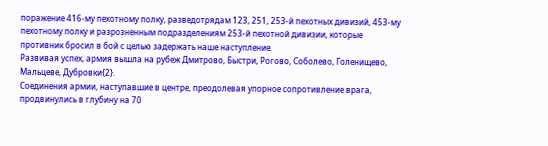поражение 416-му пехотному полку, разведотрядам 123, 251, 253-й пехотных дивизий, 453-му пехотному полку и разрозненным подразделениям 253-й пехотной дивизии, которые противник бросил в бой с целью задержать наше наступление.
Развивая успех, армия вышла на рубеж Дмитрово, Быстри, Рогово, Соболево, Голенищево, Мальцеве, Дубровки{2}.
Соединения армии, наступавшие в центре, преодолевая упорное сопротивление врага, продвинулись в глубину на 70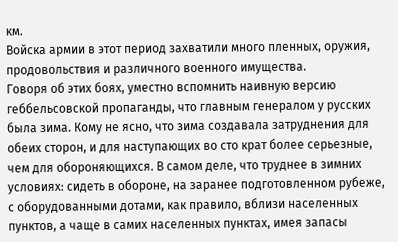км.
Войска армии в этот период захватили много пленных, оружия, продовольствия и различного военного имущества.
Говоря об этих боях, уместно вспомнить наивную версию геббельсовской пропаганды, что главным генералом у русских была зима. Кому не ясно, что зима создавала затруднения для обеих сторон, и для наступающих во сто крат более серьезные, чем для обороняющихся. В самом деле, что труднее в зимних условиях: сидеть в обороне, на заранее подготовленном рубеже, с оборудованными дотами, как правило, вблизи населенных пунктов, а чаще в самих населенных пунктах, имея запасы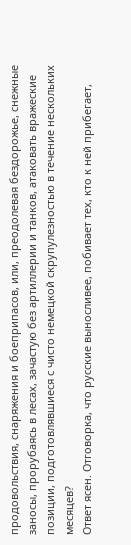продовольствия, снаряжения и боеприпасов, или, преодолевая бездорожье, снежные заносы, прорубаясь в лесах, зачастую без артиллерии и танков, атаковать вражеские позиции, подготовлявшиеся с чисто немецкой скрупулезностью в течение нескольких месяцев?
Ответ ясен. Отговорка, что русские выносливее, побивает тех, кто к ней прибегает,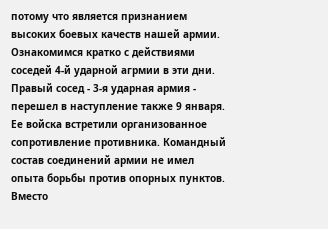потому что является признанием высоких боевых качеств нашей армии.
Ознакомимся кратко с действиями соседей 4-й ударной агрмии в эти дни. Правый сосед - 3-я ударная армия - перешел в наступление также 9 января. Ее войска встретили организованное сопротивление противника. Командный состав соединений армии не имел опыта борьбы против опорных пунктов. Вместо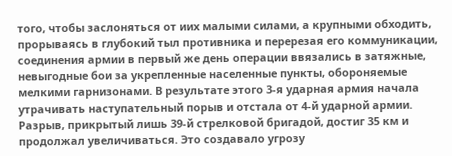того, чтобы заслоняться от иих малыми силами, а крупными обходить, прорываясь в глубокий тыл противника и перерезая его коммуникации, соединения армии в первый же день операции ввязались в затяжные, невыгодные бои за укрепленные населенные пункты, обороняемые мелкими гарнизонами. В результате этого 3-я ударная армия начала утрачивать наступательный порыв и отстала от 4-й ударной армии.
Разрыв, прикрытый лишь 39-й стрелковой бригадой, достиг 35 км и продолжал увеличиваться. Это создавало угрозу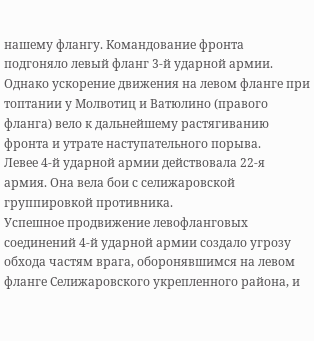нашему флангу. Командование фронта подгоняло левый фланг 3-й ударной армии. Однако ускорение движения на левом фланге при топтании у Молвотиц и Ватюлино (правого фланга) вело к дальнейшему растягиванию фронта и утрате наступательного порыва.
Левее 4-й ударной армии действовала 22-я армия. Она вела бои с селижаровской группировкой противника.
Успешное продвижение левофланговых соединений 4-й ударной армии создало угрозу обхода частям врага, оборонявшимся на левом фланге Селижаровского укрепленного района, и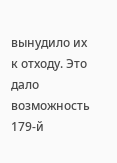вынудило их к отходу. Это дало возможность 179-й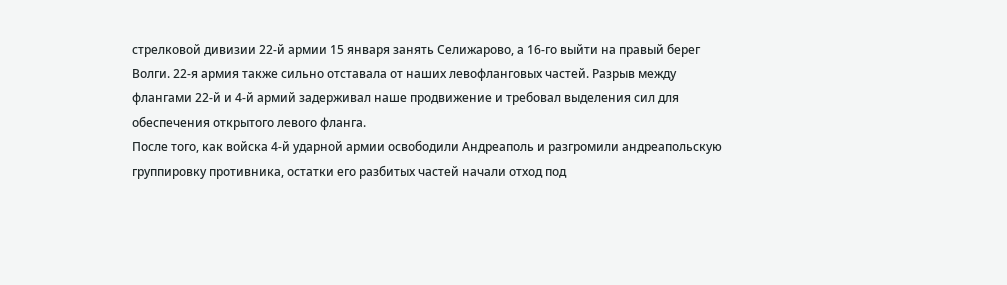стрелковой дивизии 22-й армии 15 января занять Селижарово, а 16-го выйти на правый берег Волги. 22-я армия также сильно отставала от наших левофланговых частей. Разрыв между флангами 22-й и 4-й армий задерживал наше продвижение и требовал выделения сил для обеспечения открытого левого фланга.
После того, как войска 4-й ударной армии освободили Андреаполь и разгромили андреапольскую группировку противника, остатки его разбитых частей начали отход под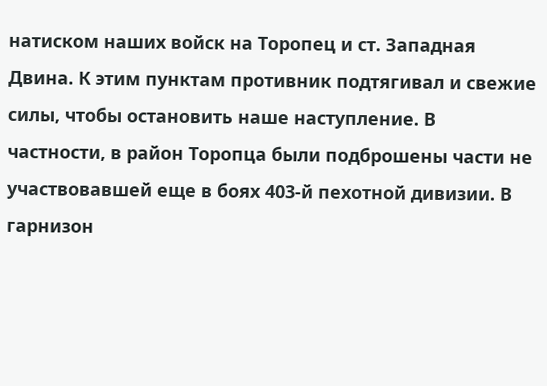натиском наших войск на Торопец и ст. Западная Двина. К этим пунктам противник подтягивал и свежие силы, чтобы остановить наше наступление. В частности, в район Торопца были подброшены части не участвовавшей еще в боях 403-й пехотной дивизии. В гарнизон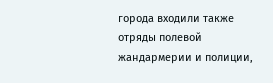города входили также отряды полевой жандармерии и полиции,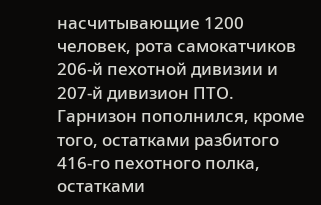насчитывающие 1200 человек, рота самокатчиков 206-й пехотной дивизии и 207-й дивизион ПТО. Гарнизон пополнился, кроме того, остатками разбитого 416-го пехотного полка, остатками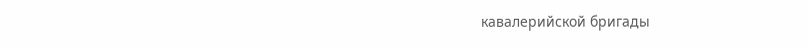кавалерийской бригады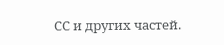СС и других частей.